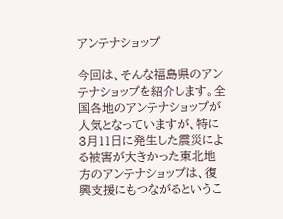アンテナショップ

今回は、そんな福島県のアンテナショップを紹介します。全国各地のアンテナショップが人気となっていますが、特に3月11日に発生した震災による被害が大きかった東北地方のアンテナショップは、復興支援にもつながるというこ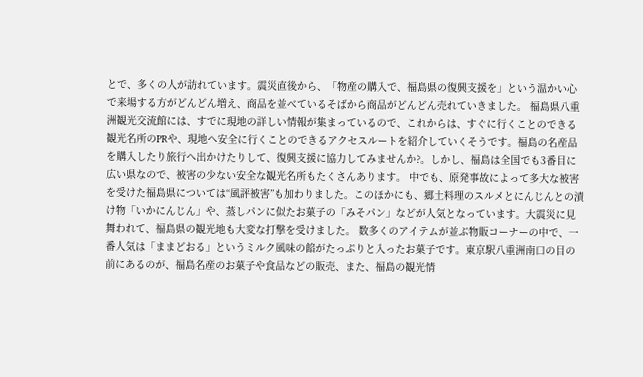とで、多くの人が訪れています。震災直後から、「物産の購入で、福島県の復興支援を」という温かい心で来場する方がどんどん増え、商品を並べているそばから商品がどんどん売れていきました。 福島県八重洲観光交流館には、すでに現地の詳しい情報が集まっているので、これからは、すぐに行くことのできる観光名所のPRや、現地へ安全に行くことのできるアクセスルートを紹介していくそうです。福島の名産品を購入したり旅行へ出かけたりして、復興支援に協力してみませんか?。しかし、福島は全国でも3番目に広い県なので、被害の少ない安全な観光名所もたくさんあります。 中でも、原発事故によって多大な被害を受けた福島県については“風評被害”も加わりました。このほかにも、郷土料理のスルメとにんじんとの漬け物「いかにんじん」や、蒸しパンに似たお菓子の「みそパン」などが人気となっています。大震災に見舞われて、福島県の観光地も大変な打撃を受けました。 数多くのアイテムが並ぶ物販コーナーの中で、一番人気は「ままどおる」というミルク風味の餡がたっぷりと入ったお菓子です。東京駅八重洲南口の目の前にあるのが、福島名産のお菓子や食品などの販売、また、福島の観光情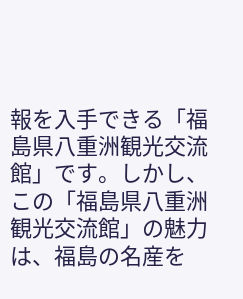報を入手できる「福島県八重洲観光交流館」です。しかし、この「福島県八重洲観光交流館」の魅力は、福島の名産を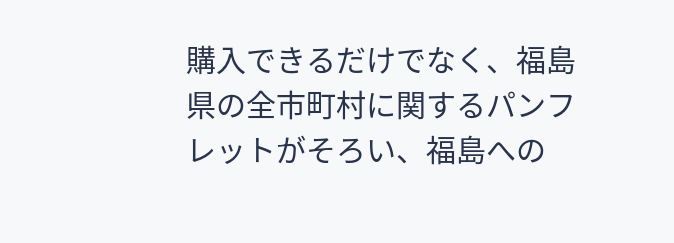購入できるだけでなく、福島県の全市町村に関するパンフレットがそろい、福島への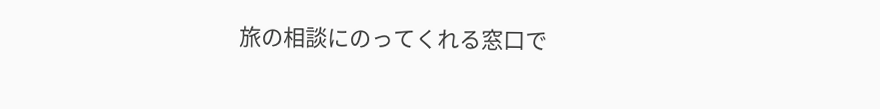旅の相談にのってくれる窓口で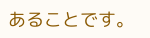あることです。